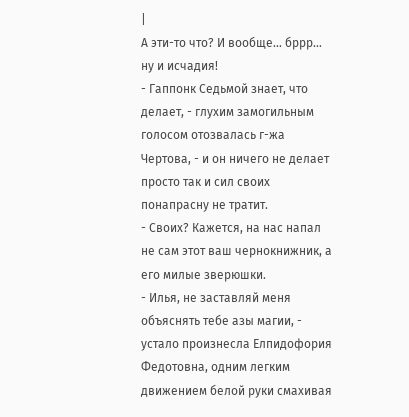|
А эти-то что? И вообще… бррр… ну и исчадия!
- Гаппонк Седьмой знает, что делает, - глухим замогильным голосом отозвалась г-жа Чертова, - и он ничего не делает просто так и сил своих понапрасну не тратит.
- Своих? Кажется, на нас напал не сам этот ваш чернокнижник, а его милые зверюшки.
- Илья, не заставляй меня объяснять тебе азы магии, - устало произнесла Елпидофория Федотовна, одним легким движением белой руки смахивая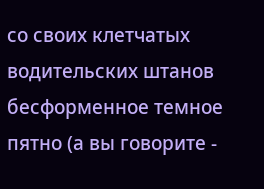со своих клетчатых водительских штанов бесформенное темное пятно (а вы говорите -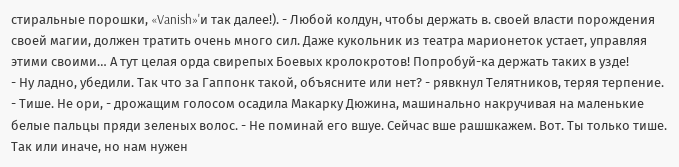стиральные порошки, «Vanish»'и так далее!). - Любой колдун, чтобы держать в. своей власти порождения своей магии, должен тратить очень много сил. Даже кукольник из театра марионеток устает, управляя этими своими… А тут целая орда свирепых Боевых кролокротов! Попробуй-ка держать таких в узде!
- Ну ладно, убедили. Так что за Гаппонк такой, объясните или нет? - рявкнул Телятников, теряя терпение.
- Тише. Не ори, - дрожащим голосом осадила Макарку Дюжина, машинально накручивая на маленькие белые пальцы пряди зеленых волос. - Не поминай его вшуе. Сейчас вше рашшкажем. Вот. Ты только тише.
Так или иначе, но нам нужен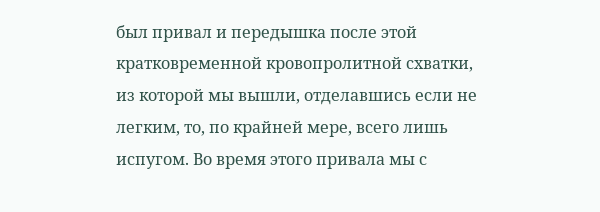был привал и передышка после этой кратковременной кровопролитной схватки, из которой мы вышли, отделавшись если не легким, то, по крайней мере, всего лишь испугом. Во время этого привала мы с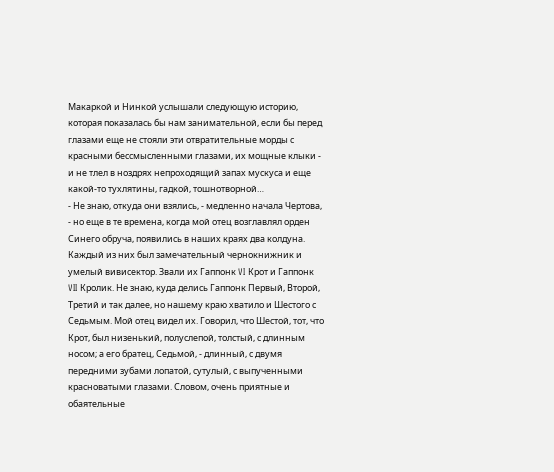Макаркой и Нинкой услышали следующую историю, которая показалась бы нам занимательной, если бы перед глазами еще не стояли эти отвратительные морды с красными бессмысленными глазами, их мощные клыки - и не тлел в ноздрях непроходящий запах мускуса и еще какой-то тухлятины, гадкой, тошнотворной…
- Не знаю, откуда они взялись, - медленно начала Чертова, - но еще в те времена, когда мой отец возглавлял орден Синего обруча, появились в наших краях два колдуна. Каждый из них был замечательный чернокнижник и умелый вивисектор. Звали их Гаппонк VI Крот и Гаппонк VII Кролик. Не знаю, куда делись Гаппонк Первый, Второй, Третий и так далее, но нашему краю хватило и Шестого с Седьмым. Мой отец видел их. Говорил, что Шестой, тот, что Крот, был низенький, полуслепой, толстый, с длинным носом; а его братец, Седьмой, - длинный, с двумя передними зубами лопатой, сутулый, с выпученными красноватыми глазами. Словом, очень приятные и обаятельные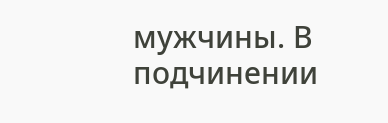мужчины. В подчинении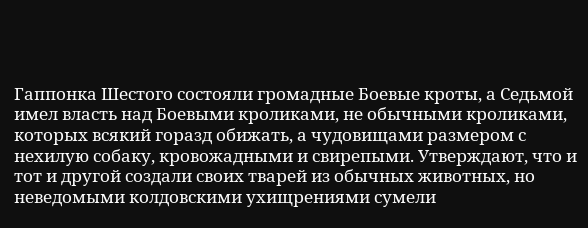Гаппонка Шестого состояли громадные Боевые кроты, а Седьмой имел власть над Боевыми кроликами, не обычными кроликами, которых всякий горазд обижать, а чудовищами размером с нехилую собаку, кровожадными и свирепыми. Утверждают, что и тот и другой создали своих тварей из обычных животных, но неведомыми колдовскими ухищрениями сумели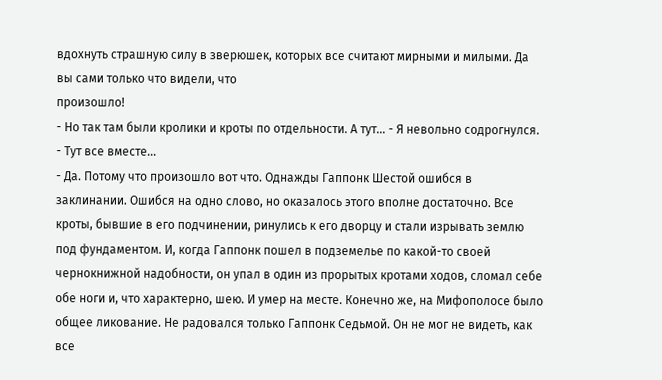вдохнуть страшную силу в зверюшек, которых все считают мирными и милыми. Да вы сами только что видели, что
произошло!
- Но так там были кролики и кроты по отдельности. А тут… - Я невольно содрогнулся. - Тут все вместе…
- Да. Потому что произошло вот что. Однажды Гаппонк Шестой ошибся в заклинании. Ошибся на одно слово, но оказалось этого вполне достаточно. Все кроты, бывшие в его подчинении, ринулись к его дворцу и стали изрывать землю под фундаментом. И, когда Гаппонк пошел в подземелье по какой-то своей чернокнижной надобности, он упал в один из прорытых кротами ходов, сломал себе обе ноги и, что характерно, шею. И умер на месте. Конечно же, на Мифополосе было общее ликование. Не радовался только Гаппонк Седьмой. Он не мог не видеть, как все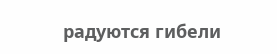радуются гибели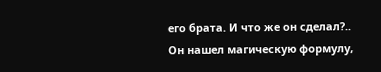его брата. И что же он сделал?.. Он нашел магическую формулу,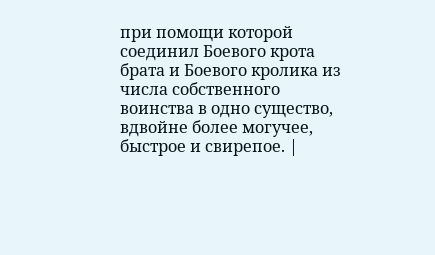при помощи которой соединил Боевого крота брата и Боевого кролика из числа собственного воинства в одно существо, вдвойне более могучее, быстрое и свирепое. |